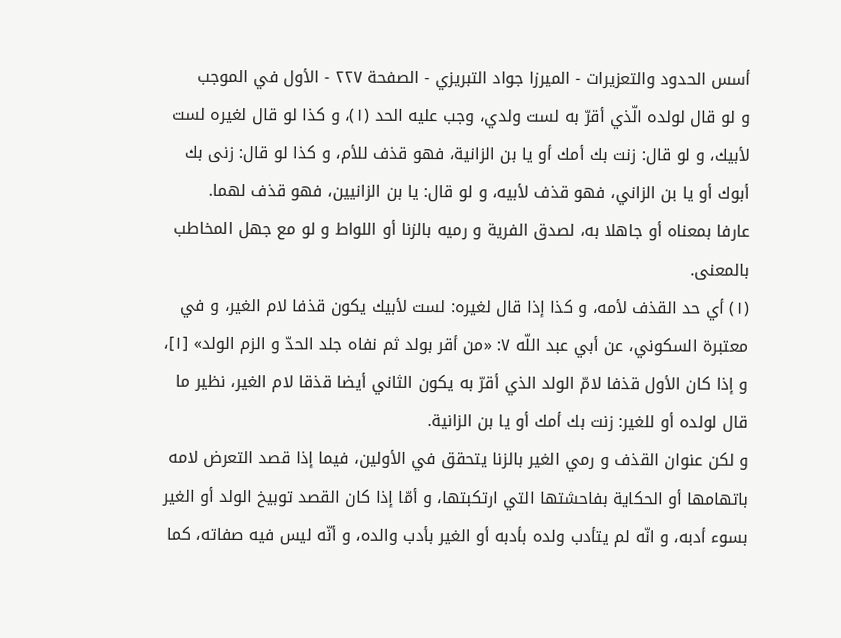أسس الحدود والتعزيرات - الميرزا جواد التبريزي - الصفحة ٢٢٧ - الأول في الموجب
و لو قال لولده الّذي أقرّ به لست ولدي، وجب عليه الحد (١)، و كذا لو قال لغيره لست لأبيك، و لو قال: زنت بك أمك أو يا بن الزانية، فهو قذف للأم، و كذا لو قال: زنى بك أبوك أو يا بن الزاني، فهو قذف لأبيه، و لو قال: يا بن الزانيين، فهو قذف لهما.
عارفا بمعناه أو جاهلا به، لصدق الفرية و رميه بالزنا أو اللواط و لو مع جهل المخاطب بالمعنى.
(١) أي حد القذف لأمه، و كذا إذا قال لغيره: لست لأبيك يكون قذفا لام الغير، و في معتبرة السكوني، عن أبي عبد اللّه ٧: «من أقر بولد ثم نفاه جلد الحدّ و الزم الولد» [١]، و إذا كان الأول قذفا لامّ الولد الذي أقرّ به يكون الثاني أيضا قذقا لام الغير، نظير ما قال لولده أو للغير: زنت بك أمك أو يا بن الزانية.
و لكن عنوان القذف و رمي الغير بالزنا يتحقق في الأولين، فيما إذا قصد التعرض لامه باتهامها أو الحكاية بفاحشتها التي ارتكبتها، و أمّا إذا كان القصد توبيخ الولد أو الغير بسوء أدبه، و انّه لم يتأدب ولده بأدبه أو الغير بأدب والده، و أنّه ليس فيه صفاته، كما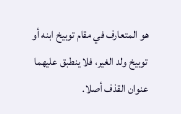هو المتعارف في مقام توبيخ ابنه أو توبيخ ولد الغير، فلا ينطبق عليهما عنوان القذف أصلا.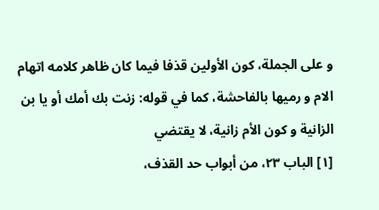و على الجملة، كون الأولين قذفا فيما كان ظاهر كلامه اتهام الام و رميها بالفاحشة، كما في قوله: زنت بك أمك أو يا بن الزانية و كون الأم زانية، لا يقتضي
[١] الباب ٢٣، من أبواب حد القذف،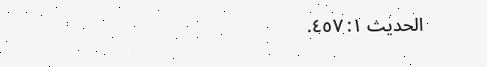الحديث ١: ٤٥٧.